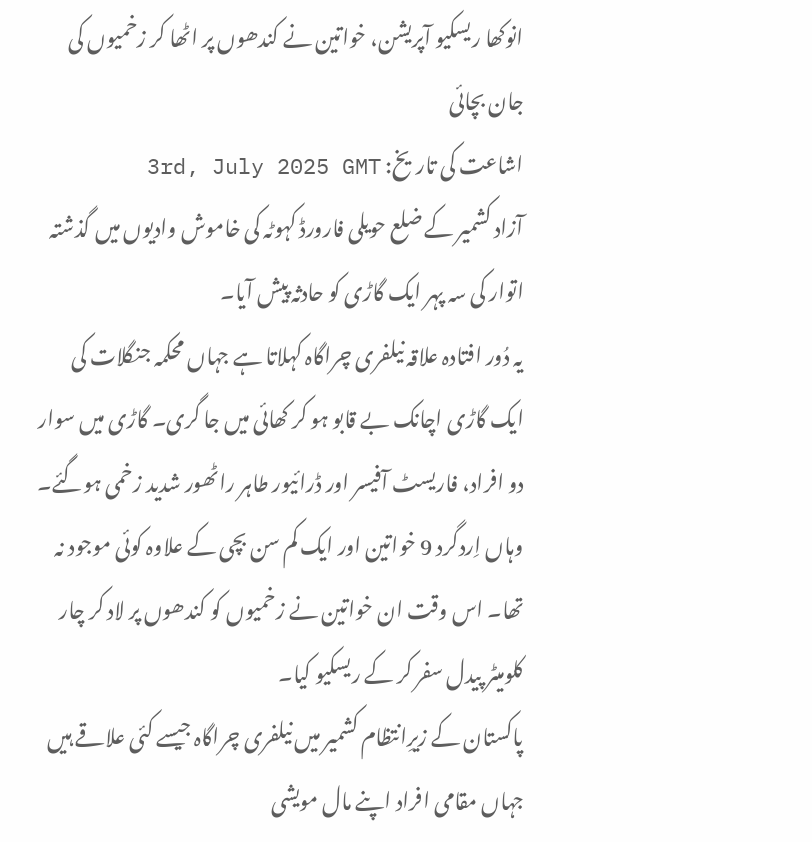انوکھا ریسکیو آپریشن، خواتین نے کندھوں پر اٹھا کر زخمیوں کی جان بچائی
اشاعت کی تاریخ: 3rd, July 2025 GMT
آزاد کشمیر کے ضلع حویلی فارورڈ کہوٹہ کی خاموش وادیوں میں گذشتہ اتوار کی سہ پہر ایک گاڑی کو حادثہ پیش آیا۔
یہ دُور افتادہ علاقہ نیلفری چراگاہ کہلاتا ہے جہاں محکمہ جنگلات کی ایک گاڑی اچانک بے قابو ہو کر کھائی میں جا گری۔ گاڑی میں سوار دو افراد، فاریسٹ آفیسر اور ڈرائیور طاہر راٹھور شدید زخمی ہوگئے۔
وہاں اِردگرد 9 خواتین اور ایک کم سن بچی کے علاوہ کوئی موجود نہ تھا۔ اس وقت ان خواتین نے زخمیوں کو کندھوں پر لاد کر چار کلومیٹر پیدل سفر کر کے ریسکیو کیا۔
پاکستان کے زیرِانتظام کشمیر میں نیلفری چراگاہ جیسے کئی علاقے ہیں جہاں مقامی افراد اپنے مال مویشی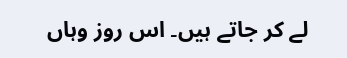لے کر جاتے ہیں۔ اس روز وہاں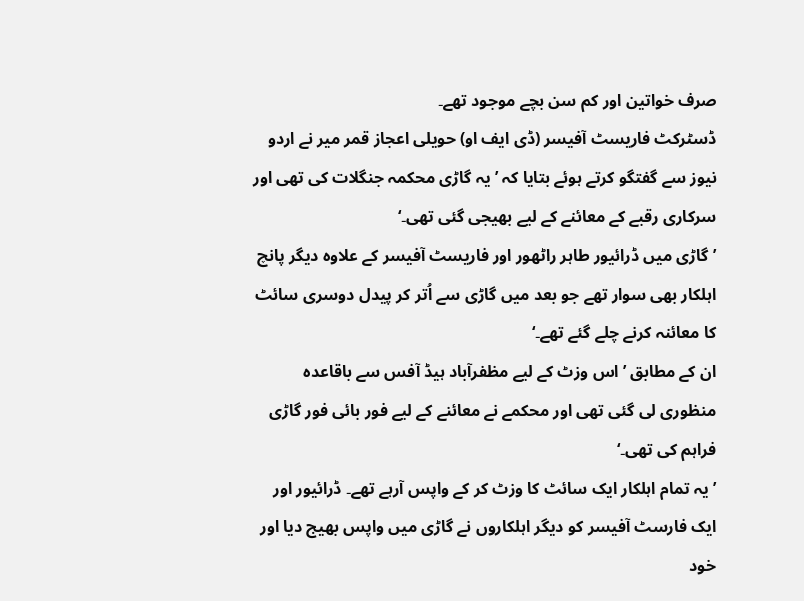صرف خواتین اور کم سن بچے موجود تھے۔
ڈسٹرکٹ فاریسٹ آفیسر (ڈی ایف او) حویلی اعجاز قمر میر نے اردو نیوز سے گفتگو کرتے ہوئے بتایا کہ ’یہ گاڑی محکمہ جنگلات کی تھی اور سرکاری رقبے کے معائنے کے لیے بھیجی گئی تھی۔‘
’گاڑی میں ڈرائیور طاہر راٹھور اور فاریسٹ آفیسر کے علاوہ دیگر پانچ اہلکار بھی سوار تھے جو بعد میں گاڑی سے اُتر کر پیدل دوسری سائٹ کا معائنہ کرنے چلے گئے تھے۔‘
ان کے مطابق ’اس وزٹ کے لیے مظفرآباد ہیڈ آفس سے باقاعدہ منظوری لی گئی تھی اور محکمے نے معائنے کے لیے فور بائی فور گاڑی فراہم کی تھی۔‘
’یہ تمام اہلکار ایک سائٹ کا وزٹ کر کے واپس آرہے تھے۔ ڈرائیور اور ایک فارسٹ آفیسر کو دیگر اہلکاروں نے گاڑی میں واپس بھیج دیا اور خود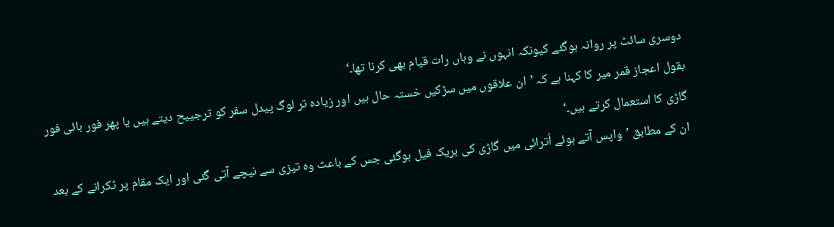دوسری سائٹ پر روانہ ہوگئے کیونکہ انہوں نے وہاں رات قیام بھی کرنا تھا۔‘
بقول اعجاز قمر میر کا کہنا ہے کہ ’ان علاقوں میں سڑکیں خستہ حال ہیں اور زیادہ تر لوگ پیدل سفر کو ترجییح دیتے ہیں یا پھر فور بائی فور گاڑی کا استعمال کرتے ہیں۔‘
ان کے مطابق ’واپس آتے ہوئے اُترائی میں گاڑی کی بریک فیل ہوگئی جس کے باعث وہ تیزی سے نیچے آتی گئی اور ایک مقام پر ٹکرانے کے بعد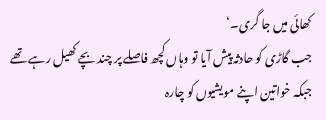کھائی میں جا گری۔‘
جب گاڑی کو حادثہ پیش آیا تو وہاں کچھ فاصلے پر چند بچے کھیل رہے تھے جبکہ خواتین اپنے مویشیوں کو چارہ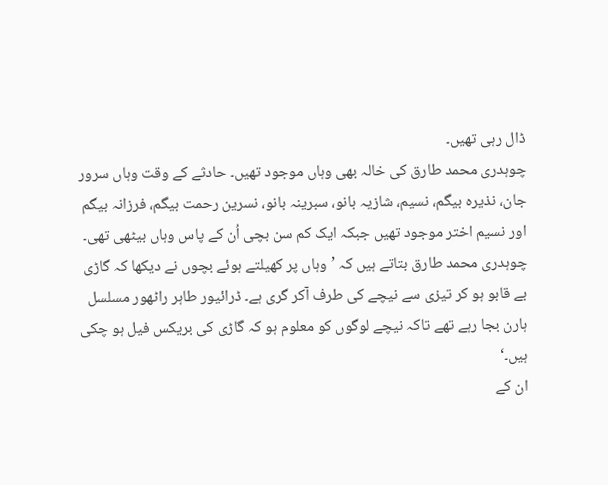ڈال رہی تھیں۔
چوہدری محمد طارق کی خالہ بھی وہاں موجود تھیں۔ حادثے کے وقت وہاں سرور جان، نذیرہ بیگم، نسیم، شازیہ بانو، سبرینہ بانو، نسرین رحمت بیگم، فرزانہ بیگم اور نسیم اختر موجود تھیں جبکہ ایک کم سن بچی اُن کے پاس وہاں بیٹھی تھی۔
چوہدری محمد طارق بتاتے ہیں کہ ’وہاں پر کھیلتے ہوئے بچوں نے دیکھا کہ گاڑی بے قابو ہو کر تیزی سے نیچے کی طرف آکر گری ہے۔ ڈرائیور طاہر راٹھور مسلسل ہارن بجا رہے تھے تاکہ نیچے لوگوں کو معلوم ہو کہ گاڑی کی بریکس فیل ہو چکی ہیں۔‘
ان کے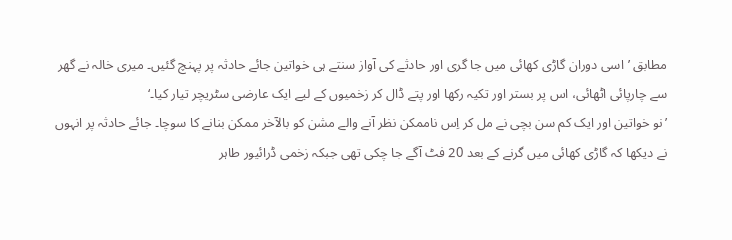مطابق ’اسی دوران گاڑی کھائی میں جا گری اور حادثے کی آواز سنتے ہی خواتین جائے حادثہ پر پہنچ گئیں۔ میری خالہ نے گھر سے چارپائی اٹھائی، اس پر بستر اور تکیہ رکھا اور پتے ڈال کر زخمیوں کے لیے ایک عارضی سٹریچر تیار کیا۔‘
’نو خواتین اور ایک کم سن بچی نے مل کر اِس ناممکن نظر آنے والے مشن کو بالآخر ممکن بنانے کا سوچا۔ جائے حادثہ پر انہوں نے دیکھا کہ گاڑی کھائی میں گرنے کے بعد 20 فٹ آگے جا چکی تھی جبکہ زخمی ڈرائیور طاہر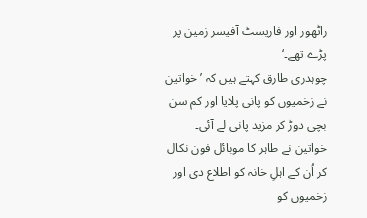راٹھور اور فاریسٹ آفیسر زمین پر پڑے تھے۔‘
چوہدری طارق کہتے ہیں کہ ’خواتین نے زخمیوں کو پانی پلایا اور کم سن بچی دوڑ کر مزید پانی لے آئی۔ خواتین نے طاہر کا موبائل فون نکال کر اُن کے اہلِ خانہ کو اطلاع دی اور زخمیوں کو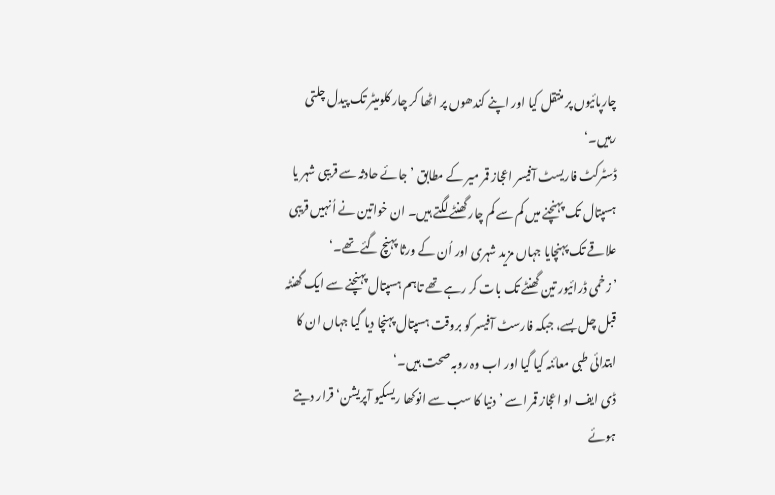چارپائیوں پر منتقل کیا اور اپنے کندھوں پر اٹھا کر چار کلومیٹر تک پیدل چلتی رہیں۔‘
ڈسٹرکٹ فاریسٹ آفیسر اعجاز قمر میر کے مطابق ’جائے حادثہ سے قریبی شہر یا ہسپتال تک پہنچنے میں کم سے کم چار گھنٹے لگتے ہیں۔ ان خواتین نے اُنہیں قریبی علاقے تک پہنچایا جہاں مزید شہری اور اُن کے ورثا پہنچ گئے تھے۔‘
’زخمی ڈرائیور تین گھنٹے تک بات کر رہے تھے تاہم ہسپتال پہنچنے سے ایک گھنٹہ قبل چل بسے، جبکہ فارسٹ آفیسر کو بروقت ہسپتال پہنچا دیا گیا جہاں ان کا ابتدائی طبی معائنہ کیا گیا اور اب وہ روبہ صحت ہیں۔‘
ڈی ایف او اعجاز قمر اسے ’دنیا کا سب سے انوکھا ریسکیو آپریشن‘ قرار دیتے ہوئے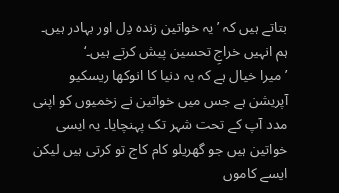بتاتے ہیں کہ ’یہ خواتین زندہ دِل اور بہادر ہیں۔ ہم انہیں خراجِ تحسین پیش کرتے ہیں۔‘
’میرا خیال ہے کہ یہ دنیا کا انوکھا ریسکیو آپریشن ہے جس میں خواتین نے زخمیوں کو اپنی مدد آپ کے تحت شہر تک پہنچایا۔ یہ ایسی خواتین ہیں جو گھریلو کام کاج تو کرتی ہیں لیکن ایسے کاموں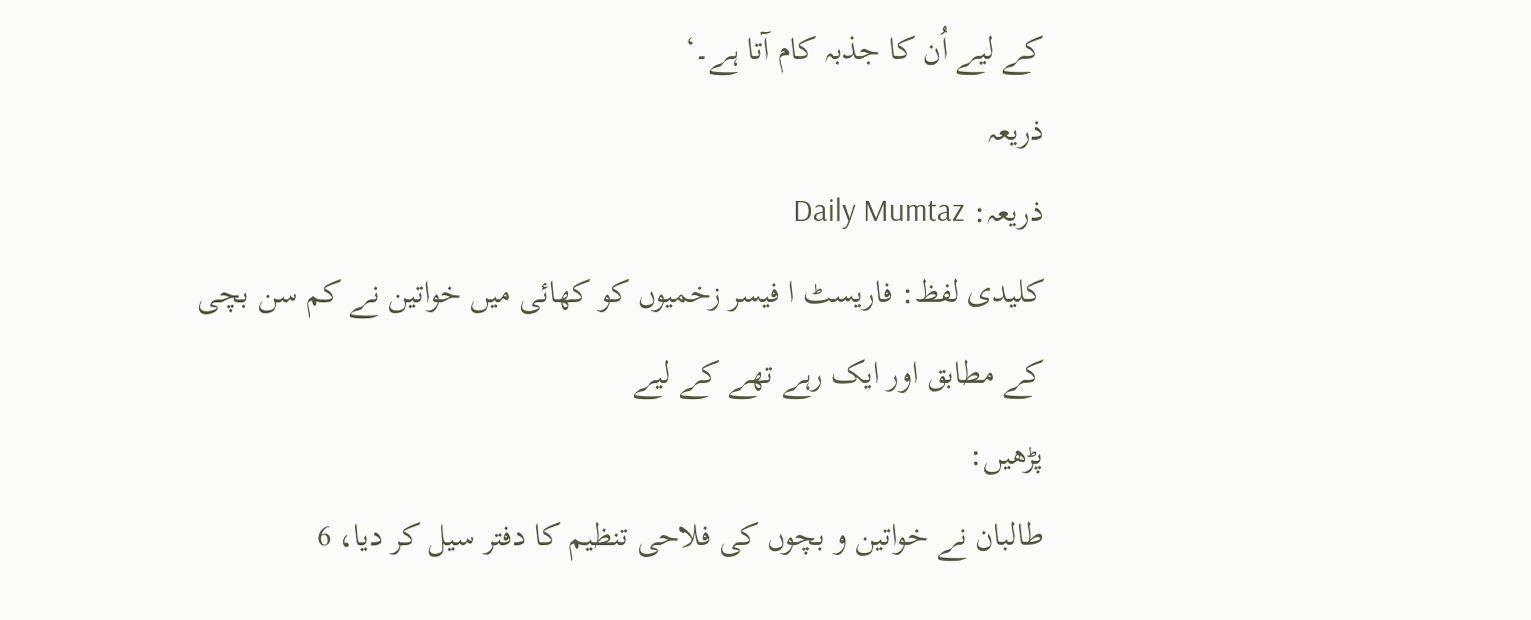کے لیے اُن کا جذبہ کام آتا ہے۔‘
ذریعہ
ذریعہ: Daily Mumtaz
کلیدی لفظ: فاریسٹ ا فیسر زخمیوں کو کھائی میں خواتین نے کم سن بچی کے مطابق اور ایک رہے تھے کے لیے
پڑھیں:
طالبان نے خواتین و بچوں کی فلاحی تنظیم کا دفتر سیل کر دیا، 6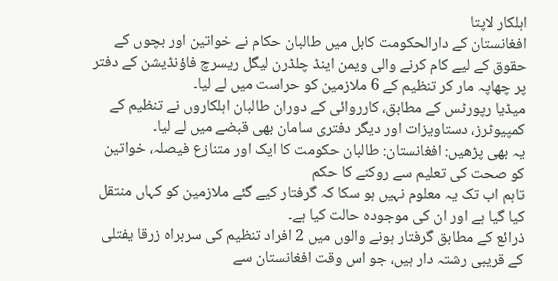اہلکار لاپتا
افغانستان کے دارالحکومت کابل میں طالبان حکام نے خواتین اور بچوں کے حقوق کے لیے کام کرنے والی ویمن اینڈ چلڈرن لیگل ریسرچ فاؤنڈیشن کے دفتر پر چھاپہ مار کر تنظیم کے 6 ملازمین کو حراست میں لے لیا۔
میڈیا رپورٹس کے مطابق، کارروائی کے دوران طالبان اہلکاروں نے تنظیم کے کمپیوٹرز، دستاویزات اور دیگر دفتری سامان بھی قبضے میں لے لیا۔
یہ بھی پڑھیں: افغانستان: طالبان حکومت کا ایک اور متنازع فیصلہ، خواتین کو صحت کی تعلیم سے روکنے کا حکم
تاہم اب تک یہ معلوم نہیں ہو سکا کہ گرفتار کیے گئے ملازمین کو کہاں منتقل کیا گیا ہے اور ان کی موجودہ حالت کیا ہے۔
ذرائع کے مطابق گرفتار ہونے والوں میں 2 افراد تنظیم کی سربراہ زرقا یفتلی کے قریبی رشتہ دار ہیں، جو اس وقت افغانستان سے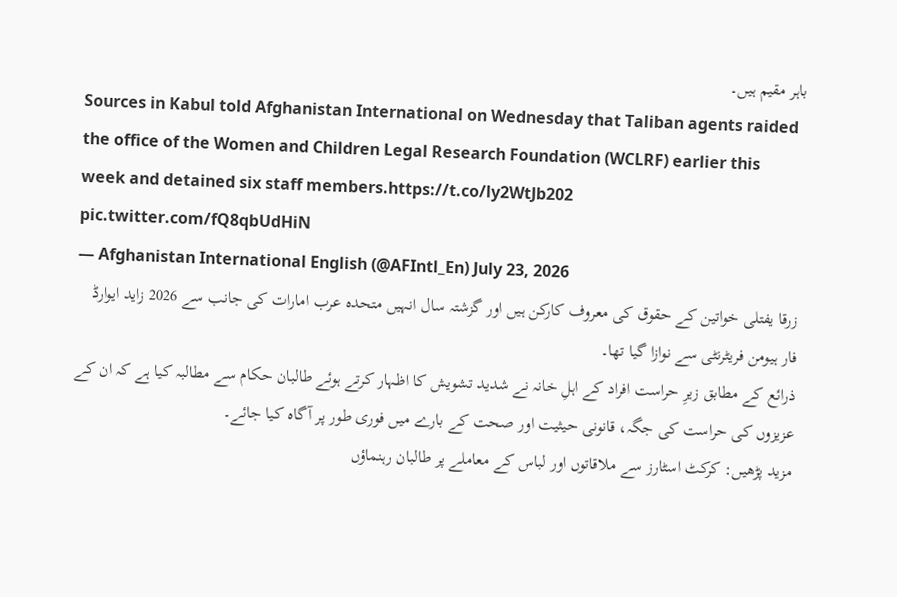باہر مقیم ہیں۔
Sources in Kabul told Afghanistan International on Wednesday that Taliban agents raided the office of the Women and Children Legal Research Foundation (WCLRF) earlier this week and detained six staff members.https://t.co/ly2WtJb202 pic.twitter.com/fQ8qbUdHiN
— Afghanistan International English (@AFIntl_En) July 23, 2026
زرقا یفتلی خواتین کے حقوق کی معروف کارکن ہیں اور گزشتہ سال انہیں متحدہ عرب امارات کی جانب سے 2026 زاید ایوارڈ فار ہیومن فریٹرنٹی سے نوازا گیا تھا۔
ذرائع کے مطابق زیرِ حراست افراد کے اہلِ خانہ نے شدید تشویش کا اظہار کرتے ہوئے طالبان حکام سے مطالبہ کیا ہے کہ ان کے عزیزوں کی حراست کی جگہ، قانونی حیثیت اور صحت کے بارے میں فوری طور پر آگاہ کیا جائے۔
مزید پڑھیں: کرکٹ اسٹارز سے ملاقاتوں اور لباس کے معاملے پر طالبان رہنماؤں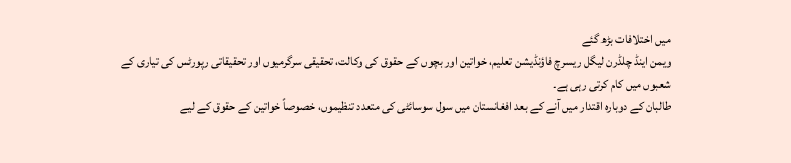میں اختلافات بڑھ گئے
ویمن اینڈ چلڈرن لیگل ریسرچ فاؤنڈیشن تعلیم، خواتین اور بچوں کے حقوق کی وکالت، تحقیقی سرگرمیوں اور تحقیقاتی رپورٹس کی تیاری کے شعبوں میں کام کرتی رہی ہے۔
طالبان کے دوبارہ اقتدار میں آنے کے بعد افغانستان میں سول سوسائٹی کی متعدد تنظیموں، خصوصاً خواتین کے حقوق کے لیے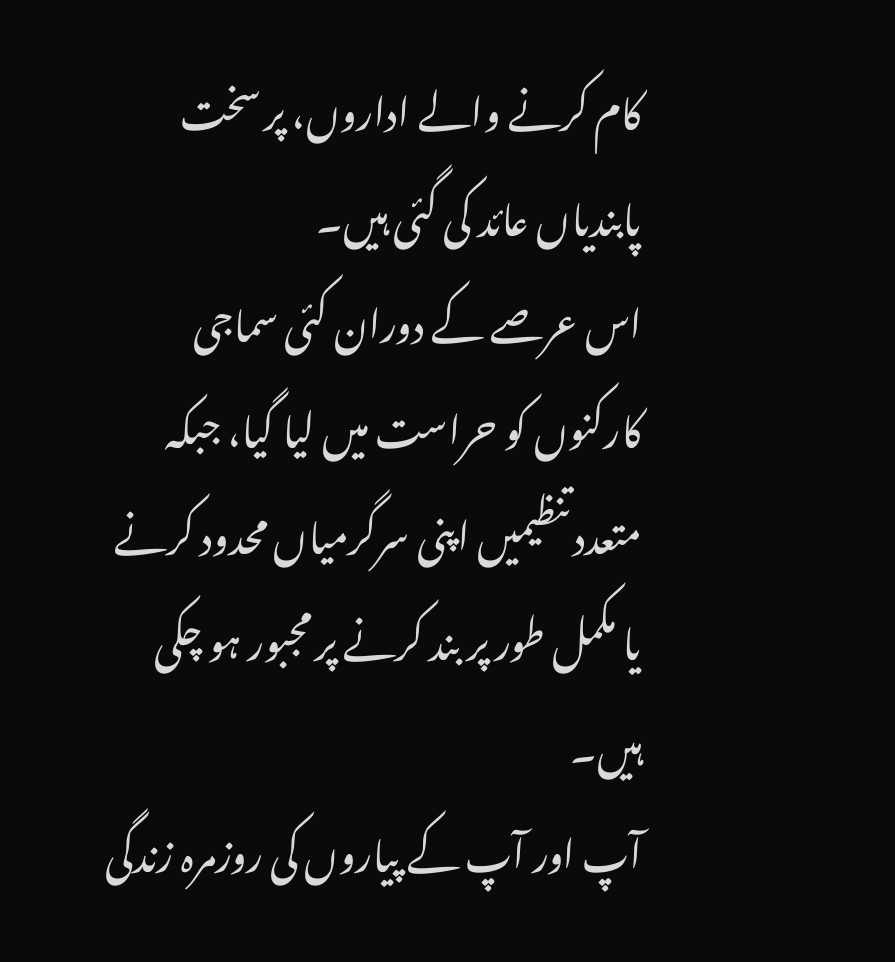کام کرنے والے اداروں، پر سخت پابندیاں عائد کی گئی ہیں۔
اس عرصے کے دوران کئی سماجی کارکنوں کو حراست میں لیا گیا، جبکہ متعدد تنظیمیں اپنی سرگرمیاں محدود کرنے یا مکمل طور پر بند کرنے پر مجبور ہو چکی ہیں۔
آپ اور آپ کے پیاروں کی روزمرہ زندگی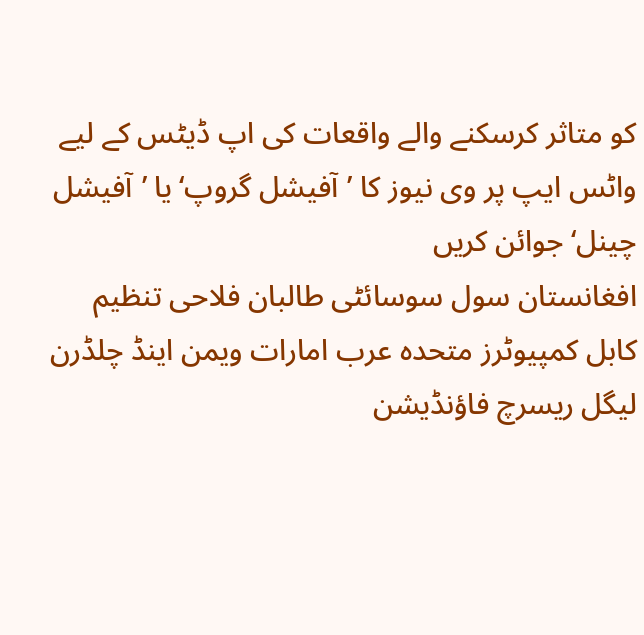کو متاثر کرسکنے والے واقعات کی اپ ڈیٹس کے لیے واٹس ایپ پر وی نیوز کا ’آفیشل گروپ‘ یا ’آفیشل چینل‘ جوائن کریں
افغانستان سول سوسائٹی طالبان فلاحی تنظیم کابل کمپیوٹرز متحدہ عرب امارات ویمن اینڈ چلڈرن لیگل ریسرچ فاؤنڈیشن